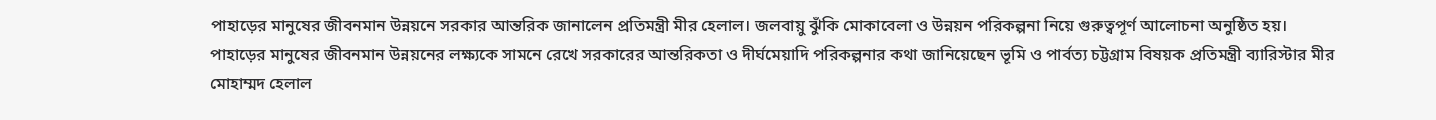পাহাড়ের মানুষের জীবনমান উন্নয়নে সরকার আন্তরিক জানালেন প্রতিমন্ত্রী মীর হেলাল। জলবায়ু ঝুঁকি মোকাবেলা ও উন্নয়ন পরিকল্পনা নিয়ে গুরুত্বপূর্ণ আলোচনা অনুষ্ঠিত হয়।
পাহাড়ের মানুষের জীবনমান উন্নয়নের লক্ষ্যকে সামনে রেখে সরকারের আন্তরিকতা ও দীর্ঘমেয়াদি পরিকল্পনার কথা জানিয়েছেন ভূমি ও পার্বত্য চট্টগ্রাম বিষয়ক প্রতিমন্ত্রী ব্যারিস্টার মীর মোহাম্মদ হেলাল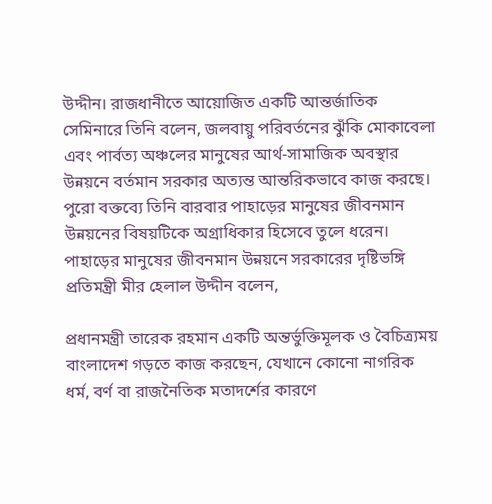উদ্দীন। রাজধানীতে আয়োজিত একটি আন্তর্জাতিক সেমিনারে তিনি বলেন, জলবায়ু পরিবর্তনের ঝুঁকি মোকাবেলা এবং পার্বত্য অঞ্চলের মানুষের আর্থ-সামাজিক অবস্থার উন্নয়নে বর্তমান সরকার অত্যন্ত আন্তরিকভাবে কাজ করছে। পুরো বক্তব্যে তিনি বারবার পাহাড়ের মানুষের জীবনমান উন্নয়নের বিষয়টিকে অগ্রাধিকার হিসেবে তুলে ধরেন।
পাহাড়ের মানুষের জীবনমান উন্নয়নে সরকারের দৃষ্টিভঙ্গি
প্রতিমন্ত্রী মীর হেলাল উদ্দীন বলেন,

প্রধানমন্ত্রী তারেক রহমান একটি অন্তর্ভুক্তিমূলক ও বৈচিত্র্যময় বাংলাদেশ গড়তে কাজ করছেন, যেখানে কোনো নাগরিক ধর্ম, বর্ণ বা রাজনৈতিক মতাদর্শের কারণে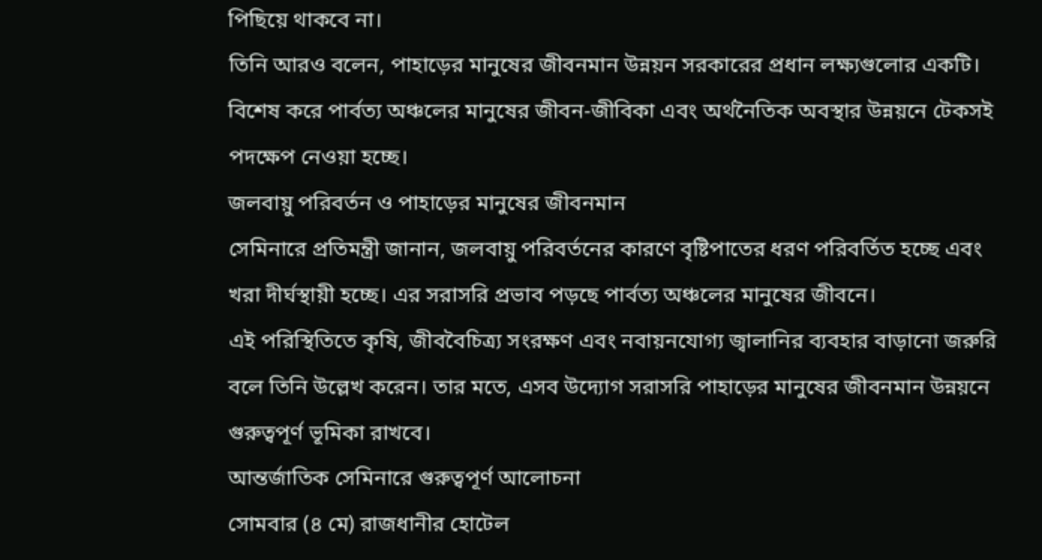পিছিয়ে থাকবে না।
তিনি আরও বলেন, পাহাড়ের মানুষের জীবনমান উন্নয়ন সরকারের প্রধান লক্ষ্যগুলোর একটি। বিশেষ করে পার্বত্য অঞ্চলের মানুষের জীবন-জীবিকা এবং অর্থনৈতিক অবস্থার উন্নয়নে টেকসই পদক্ষেপ নেওয়া হচ্ছে।
জলবায়ু পরিবর্তন ও পাহাড়ের মানুষের জীবনমান
সেমিনারে প্রতিমন্ত্রী জানান, জলবায়ু পরিবর্তনের কারণে বৃষ্টিপাতের ধরণ পরিবর্তিত হচ্ছে এবং খরা দীর্ঘস্থায়ী হচ্ছে। এর সরাসরি প্রভাব পড়ছে পার্বত্য অঞ্চলের মানুষের জীবনে।
এই পরিস্থিতিতে কৃষি, জীববৈচিত্র্য সংরক্ষণ এবং নবায়নযোগ্য জ্বালানির ব্যবহার বাড়ানো জরুরি বলে তিনি উল্লেখ করেন। তার মতে, এসব উদ্যোগ সরাসরি পাহাড়ের মানুষের জীবনমান উন্নয়নে গুরুত্বপূর্ণ ভূমিকা রাখবে।
আন্তর্জাতিক সেমিনারে গুরুত্বপূর্ণ আলোচনা
সোমবার (৪ মে) রাজধানীর হোটেল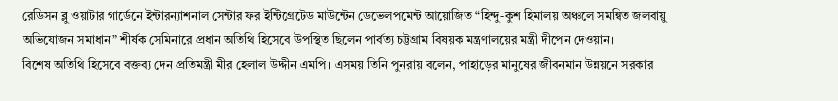রেডিসন ব্লু ওয়াটার গার্ডেনে ইন্টারন্যাশনাল সেন্টার ফর ইন্টিগ্রেটেড মাউন্টেন ডেভেলপমেন্ট আয়োজিত “হিন্দু-কুশ হিমালয় অঞ্চলে সমন্বিত জলবায়ু অভিযোজন সমাধান” শীর্ষক সেমিনারে প্রধান অতিথি হিসেবে উপস্থিত ছিলেন পার্বত্য চট্টগ্রাম বিষয়ক মন্ত্রণালয়ের মন্ত্রী দীপেন দেওয়ান।
বিশেষ অতিথি হিসেবে বক্তব্য দেন প্রতিমন্ত্রী মীর হেলাল উদ্দীন এমপি। এসময় তিনি পুনরায় বলেন, পাহাড়ের মানুষের জীবনমান উন্নয়নে সরকার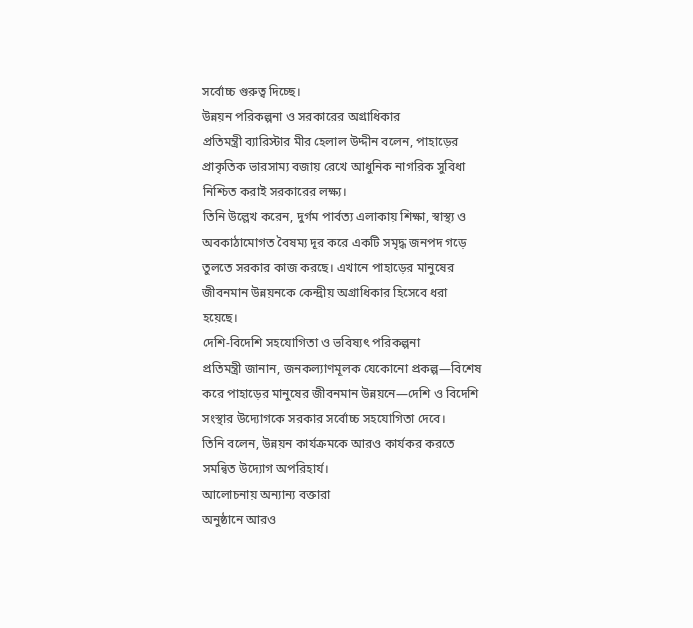সর্বোচ্চ গুরুত্ব দিচ্ছে।
উন্নয়ন পরিকল্পনা ও সরকারের অগ্রাধিকার
প্রতিমন্ত্রী ব্যারিস্টার মীর হেলাল উদ্দীন বলেন, পাহাড়ের প্রাকৃতিক ভারসাম্য বজায় রেখে আধুনিক নাগরিক সুবিধা নিশ্চিত করাই সরকারের লক্ষ্য।
তিনি উল্লেখ করেন, দুর্গম পার্বত্য এলাকায় শিক্ষা, স্বাস্থ্য ও অবকাঠামোগত বৈষম্য দূর করে একটি সমৃদ্ধ জনপদ গড়ে তুলতে সরকার কাজ করছে। এখানে পাহাড়ের মানুষের জীবনমান উন্নয়নকে কেন্দ্রীয় অগ্রাধিকার হিসেবে ধরা হয়েছে।
দেশি-বিদেশি সহযোগিতা ও ভবিষ্যৎ পরিকল্পনা
প্রতিমন্ত্রী জানান, জনকল্যাণমূলক যেকোনো প্রকল্প—বিশেষ করে পাহাড়ের মানুষের জীবনমান উন্নয়নে—দেশি ও বিদেশি সংস্থার উদ্যোগকে সরকার সর্বোচ্চ সহযোগিতা দেবে।
তিনি বলেন, উন্নয়ন কার্যক্রমকে আরও কার্যকর করতে সমন্বিত উদ্যোগ অপরিহার্য।
আলোচনায় অন্যান্য বক্তারা
অনুষ্ঠানে আরও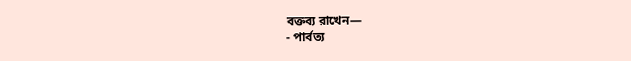বক্তব্য রাখেন—
- পার্বত্য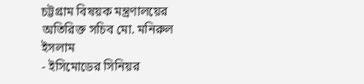চট্টগ্রাম বিষয়ক মন্ত্রণালয়ের অতিরিক্ত সচিব মো. মনিরুল ইসলাম
- ইসিমোডের সিনিয়র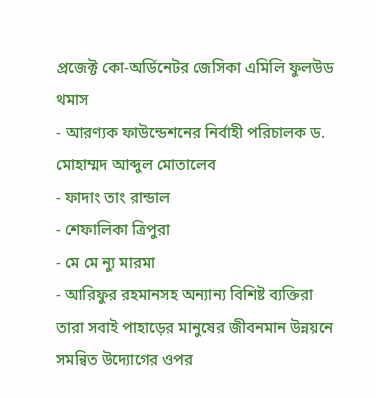প্রজেক্ট কো-অর্ডিনেটর জেসিকা এমিলি ফুলউড থমাস
- আরণ্যক ফাউন্ডেশনের নির্বাহী পরিচালক ড. মোহাম্মদ আব্দুল মোতালেব
- ফাদাং তাং রান্ডাল
- শেফালিকা ত্রিপুরা
- মে মে ন্যু মারমা
- আরিফুর রহমানসহ অন্যান্য বিশিষ্ট ব্যক্তিরা
তারা সবাই পাহাড়ের মানুষের জীবনমান উন্নয়নে সমন্বিত উদ্যোগের ওপর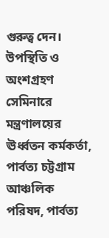গুরুত্ব দেন।
উপস্থিতি ও অংশগ্রহণ
সেমিনারে মন্ত্রণালয়ের ঊর্ধ্বতন কর্মকর্তা, পার্বত্য চট্টগ্রাম আঞ্চলিক পরিষদ, পার্বত্য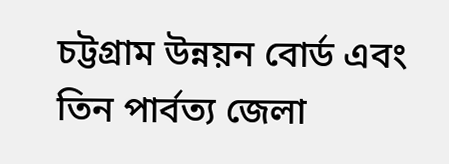চট্টগ্রাম উন্নয়ন বোর্ড এবং তিন পার্বত্য জেলা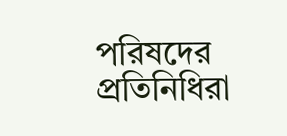পরিষদের প্রতিনিধিরা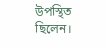উপস্থিত ছিলেন।